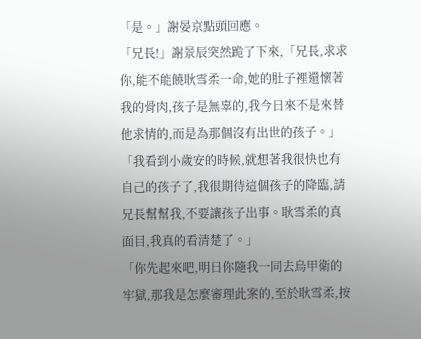「是。」謝晏京點頭回應。
「兄長!」謝景辰突然跪了下來,「兄長,求求你,能不能饒耿雪柔一命,她的肚子裡還懷著我的骨肉,孩子是無辜的,我今日來不是來替他求情的,而是為那個沒有出世的孩子。」
「我看到小歲安的時候,就想著我很快也有自己的孩子了,我很期待這個孩子的降臨,請兄長幫幫我,不要讓孩子出事。耿雪柔的真面目,我真的看清楚了。」
「你先起來吧,明日你隨我一同去烏甲衛的牢獄,那我是怎麼審理此案的,至於耿雪柔,按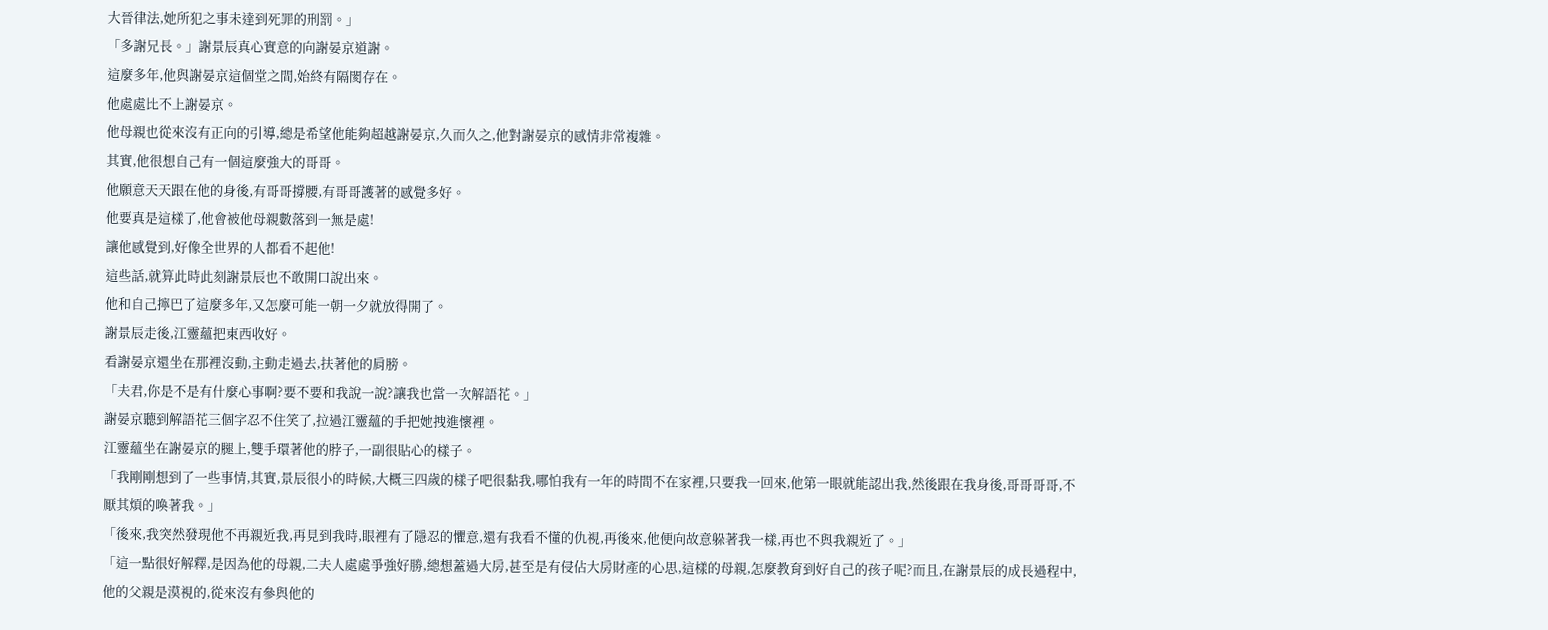大晉律法,她所犯之事未達到死罪的刑罰。」
「多謝兄長。」謝景辰真心實意的向謝晏京道謝。
這麼多年,他與謝晏京這個堂之間,始終有隔閡存在。
他處處比不上謝晏京。
他母親也從來沒有正向的引導,總是希望他能夠超越謝晏京,久而久之,他對謝晏京的感情非常複雜。
其實,他很想自己有一個這麼強大的哥哥。
他願意天天跟在他的身後,有哥哥撐腰,有哥哥護著的感覺多好。
他要真是這樣了,他會被他母親數落到一無是處!
讓他感覺到,好像全世界的人都看不起他!
這些話,就算此時此刻謝景辰也不敢開口說出來。
他和自己擰巴了這麼多年,又怎麼可能一朝一夕就放得開了。
謝景辰走後,江靈蘊把東西收好。
看謝晏京還坐在那裡沒動,主動走過去,扶著他的肩膀。
「夫君,你是不是有什麼心事啊?要不要和我說一說?讓我也當一次解語花。」
謝晏京聽到解語花三個字忍不住笑了,拉過江靈蘊的手把她拽進懷裡。
江靈蘊坐在謝晏京的腿上,雙手環著他的脖子,一副很貼心的樣子。
「我剛剛想到了一些事情,其實,景辰很小的時候,大概三四歲的樣子吧很黏我,哪怕我有一年的時間不在家裡,只要我一回來,他第一眼就能認出我,然後跟在我身後,哥哥哥哥,不厭其煩的喚著我。」
「後來,我突然發現他不再親近我,再見到我時,眼裡有了隱忍的懼意,還有我看不懂的仇視,再後來,他便向故意躲著我一樣,再也不與我親近了。」
「這一點很好解釋,是因為他的母親,二夫人處處爭強好勝,總想蓋過大房,甚至是有侵佔大房財產的心思,這樣的母親,怎麼教育到好自己的孩子呢?而且,在謝景辰的成長過程中,他的父親是漠視的,從來沒有參與他的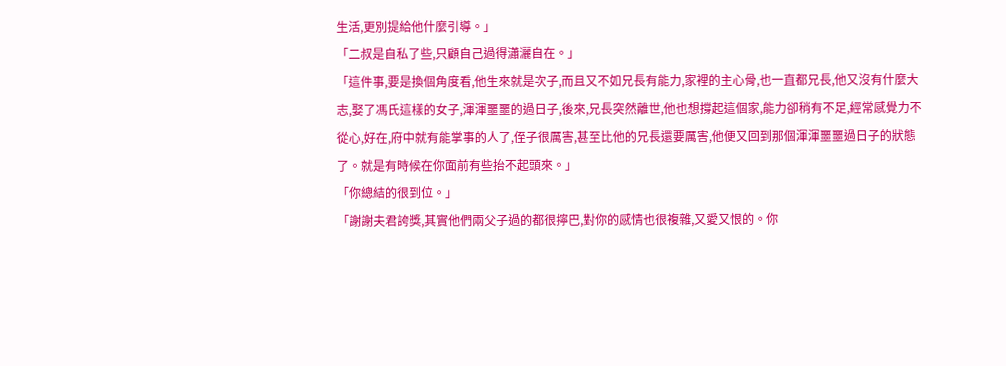生活,更別提給他什麼引導。」
「二叔是自私了些,只顧自己過得瀟灑自在。」
「這件事,要是換個角度看,他生來就是次子,而且又不如兄長有能力,家裡的主心骨,也一直都兄長,他又沒有什麼大志,娶了馮氏這樣的女子,渾渾噩噩的過日子,後來,兄長突然離世,他也想撐起這個家,能力卻稍有不足,經常感覺力不從心,好在,府中就有能掌事的人了,侄子很厲害,甚至比他的兄長還要厲害,他便又回到那個渾渾噩噩過日子的狀態了。就是有時候在你面前有些抬不起頭來。」
「你總結的很到位。」
「謝謝夫君誇獎,其實他們兩父子過的都很擰巴,對你的感情也很複雜,又愛又恨的。你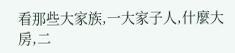看那些大家族,一大家子人,什麼大房,二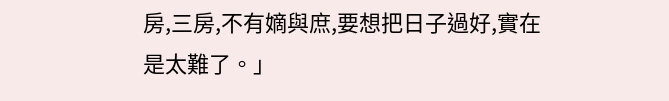房,三房,不有嫡與庶,要想把日子過好,實在是太難了。」